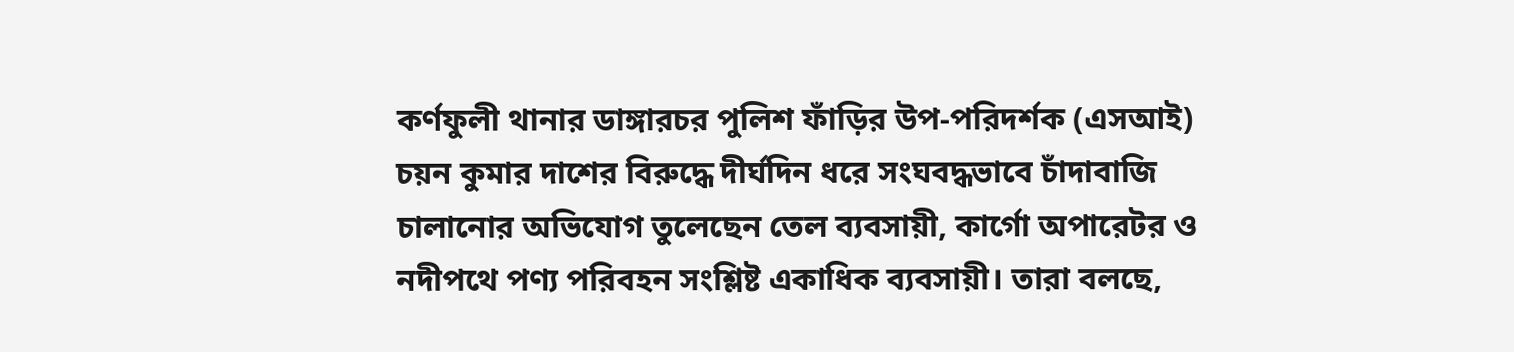কর্ণফুলী থানার ডাঙ্গারচর পুলিশ ফাঁড়ির উপ-পরিদর্শক (এসআই) চয়ন কুমার দাশের বিরুদ্ধে দীর্ঘদিন ধরে সংঘবদ্ধভাবে চাঁদাবাজি চালানোর অভিযোগ তুলেছেন তেল ব্যবসায়ী, কার্গো অপারেটর ও নদীপথে পণ্য পরিবহন সংশ্লিষ্ট একাধিক ব্যবসায়ী। তারা বলছে,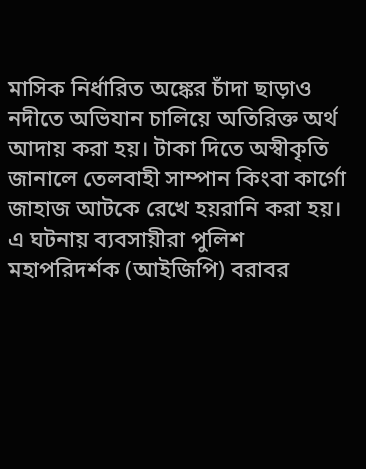মাসিক নির্ধারিত অঙ্কের চাঁদা ছাড়াও নদীতে অভিযান চালিয়ে অতিরিক্ত অর্থ আদায় করা হয়। টাকা দিতে অস্বীকৃতি জানালে তেলবাহী সাম্পান কিংবা কার্গো জাহাজ আটকে রেখে হয়রানি করা হয়।
এ ঘটনায় ব্যবসায়ীরা পুলিশ মহাপরিদর্শক (আইজিপি) বরাবর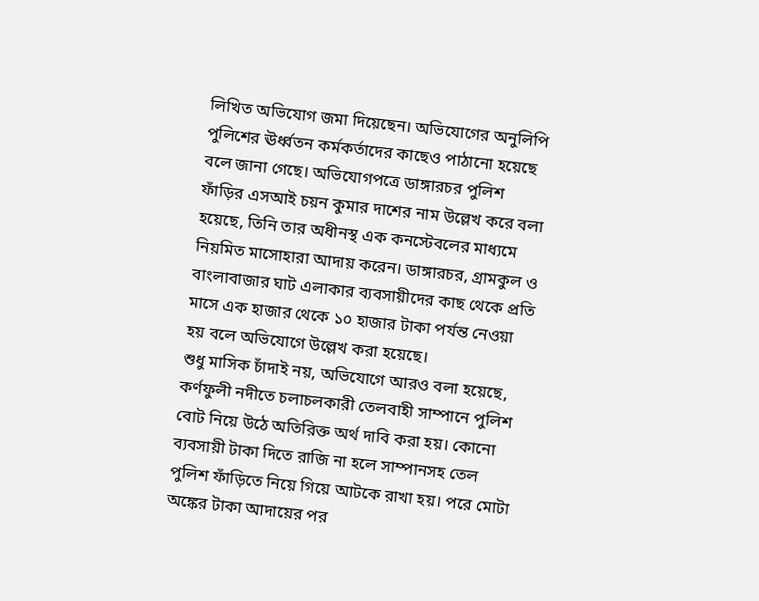লিখিত অভিযোগ জমা দিয়েছেন। অভিযোগের অনুলিপি পুলিশের ঊর্ধ্বতন কর্মকর্তাদের কাছেও পাঠানো হয়েছে বলে জানা গেছে। অভিযোগপত্রে ডাঙ্গারচর পুলিশ ফাঁড়ির এসআই চয়ন কুমার দাশের নাম উল্লেখ করে বলা হয়েছে, তিনি তার অধীনস্থ এক কনস্টেবলের মাধ্যমে নিয়মিত মাসোহারা আদায় করেন। ডাঙ্গারচর, গ্রামকুল ও বাংলাবাজার ঘাট এলাকার ব্যবসায়ীদের কাছ থেকে প্রতি মাসে এক হাজার থেকে ১০ হাজার টাকা পর্যন্ত নেওয়া হয় বলে অভিযোগে উল্লেখ করা হয়েছে।
শুধু মাসিক চাঁদাই নয়, অভিযোগে আরও বলা হয়েছে, কর্ণফুলী নদীতে চলাচলকারী তেলবাহী সাম্পানে পুলিশ বোট নিয়ে উঠে অতিরিক্ত অর্থ দাবি করা হয়। কোনো ব্যবসায়ী টাকা দিতে রাজি না হলে সাম্পানসহ তেল পুলিশ ফাঁড়িতে নিয়ে গিয়ে আটকে রাখা হয়। পরে মোটা অঙ্কের টাকা আদায়ের পর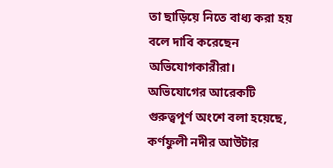তা ছাড়িয়ে নিতে বাধ্য করা হয় বলে দাবি করেছেন অভিযোগকারীরা।
অভিযোগের আরেকটি গুরুত্বপূর্ণ অংশে বলা হয়েছে, কর্ণফুলী নদীর আউটার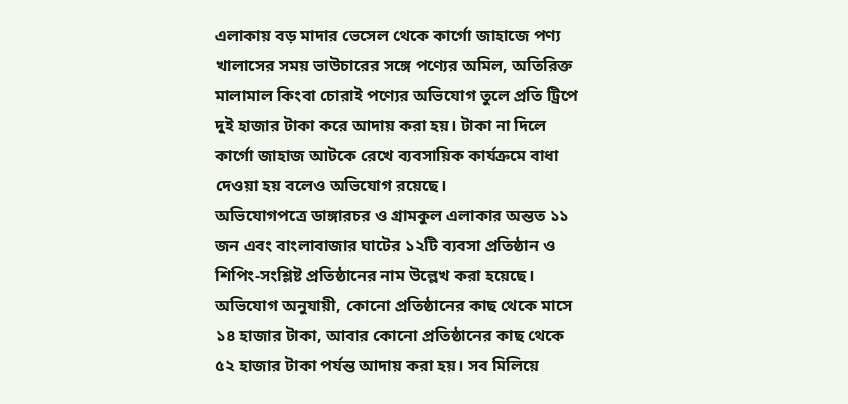এলাকায় বড় মাদার ভেসেল থেকে কার্গো জাহাজে পণ্য খালাসের সময় ভাউচারের সঙ্গে পণ্যের অমিল, অতিরিক্ত মালামাল কিংবা চোরাই পণ্যের অভিযোগ তুলে প্রতি ট্রিপে দুই হাজার টাকা করে আদায় করা হয়। টাকা না দিলে কার্গো জাহাজ আটকে রেখে ব্যবসায়িক কার্যক্রমে বাধা দেওয়া হয় বলেও অভিযোগ রয়েছে।
অভিযোগপত্রে ডাঙ্গারচর ও গ্রামকুল এলাকার অন্তত ১১ জন এবং বাংলাবাজার ঘাটের ১২টি ব্যবসা প্রতিষ্ঠান ও শিপিং-সংশ্লিষ্ট প্রতিষ্ঠানের নাম উল্লেখ করা হয়েছে। অভিযোগ অনুযায়ী, কোনো প্রতিষ্ঠানের কাছ থেকে মাসে ১৪ হাজার টাকা, আবার কোনো প্রতিষ্ঠানের কাছ থেকে ৫২ হাজার টাকা পর্যন্ত আদায় করা হয়। সব মিলিয়ে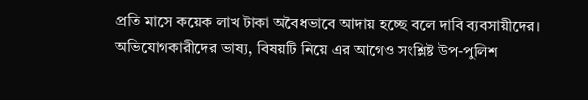প্রতি মাসে কয়েক লাখ টাকা অবৈধভাবে আদায় হচ্ছে বলে দাবি ব্যবসায়ীদের।
অভিযোগকারীদের ভাষ্য, বিষয়টি নিয়ে এর আগেও সংশ্লিষ্ট উপ-পুলিশ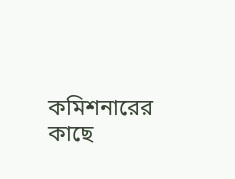কমিশনারের কাছে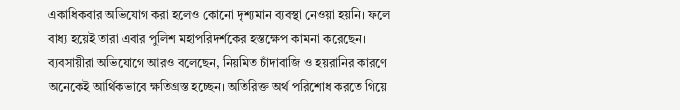একাধিকবার অভিযোগ করা হলেও কোনো দৃশ্যমান ব্যবস্থা নেওয়া হয়নি। ফলে বাধ্য হয়েই তারা এবার পুলিশ মহাপরিদর্শকের হস্তক্ষেপ কামনা করেছেন।
ব্যবসায়ীরা অভিযোগে আরও বলেছেন, নিয়মিত চাঁদাবাজি ও হয়রানির কারণে অনেকেই আর্থিকভাবে ক্ষতিগ্রস্ত হচ্ছেন। অতিরিক্ত অর্থ পরিশোধ করতে গিয়ে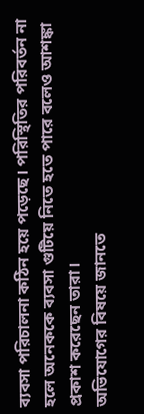ব্যবসা পরিচালনা কঠিন হয়ে পড়েছে। পরিস্থিতির পরিবর্তন না হলে অনেককে ব্যবসা গুটিয়ে নিতে হতে পারে বলেও আশঙ্কা প্রকাশ করেছেন তারা।
অভিযোগের বিষয়ে জানতে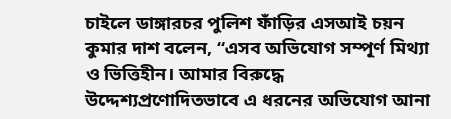চাইলে ডাঙ্গারচর পুলিশ ফাঁড়ির এসআই চয়ন কুমার দাশ বলেন, “এসব অভিযোগ সম্পূর্ণ মিথ্যা ও ভিত্তিহীন। আমার বিরুদ্ধে উদ্দেশ্যপ্রণোদিতভাবে এ ধরনের অভিযোগ আনা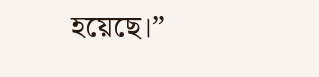হয়েছে।”